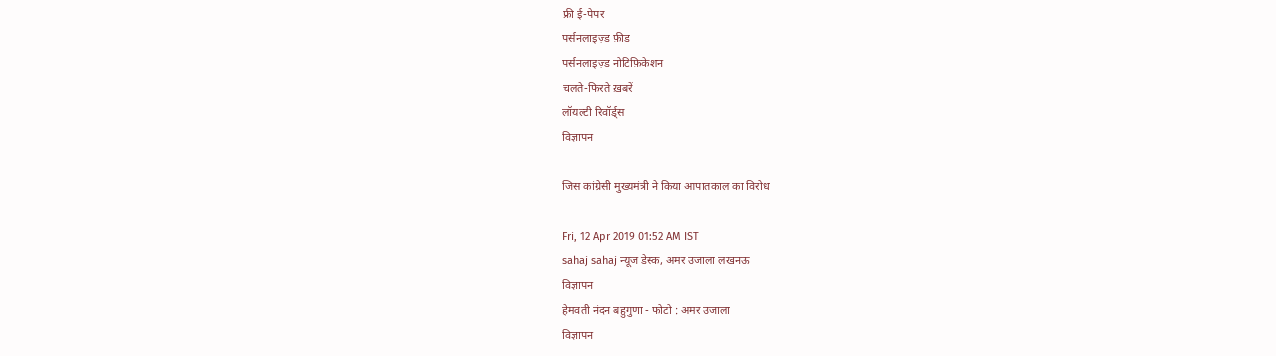फ्री ई-पेपर
पर्सनलाइज़्ड फ़ीड
पर्सनलाइज़्ड नोटिफ़िकेशन
चलते-फिरते ख़बरें
लॉयल्टी रिवॉर्ड्स
विज्ञापन

जिस कांग्रेसी मुख्यमंत्री ने किया आपातकाल का विरोध

Fri, 12 Apr 2019 01:52 AM IST
sahaj sahaj न्यूज डेस्क, अमर उजाला लखनऊ
विज्ञापन
हेमवती नंदन बहुगुणा - फोटो : अमर उजाला
विज्ञापन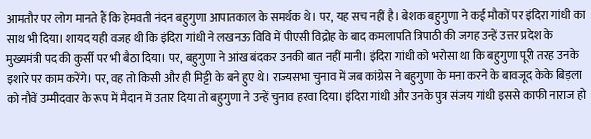आमतौर पर लोग मानते हैं कि हेमवती नंदन बहुगुणा आपातकाल के समर्थक थे। पर, यह सच नहीं है। बेशक बहुगुणा ने कई मौकों पर इंदिरा गांधी का साथ भी दिया। शायद यही वजह थी कि इंदिरा गांधी ने लखनऊ विवि में पीएसी विद्रोह के बाद कमलापति त्रिपाठी की जगह उन्हें उत्तर प्रदेश के मुख्यमंत्री पद की कुर्सी पर भी बैठा दिया। पर, बहुगुणा ने आंख बंदकर उनकी बात नहीं मानी। इंदिरा गांधी को भरोसा था कि बहुगुणा पूरी तरह उनके इशारे पर काम करेंगे। पर, वह तो किसी और ही मिट्टी के बने हुए थे। राज्यसभा चुनाव में जब कांग्रेस ने बहुगुणा के मना करने के बावजूद केके बिड़ला को नौवें उम्मीदवार के रूप में मैदान में उतार दिया तो बहुगुणा ने उन्हें चुनाव हरवा दिया। इंदिरा गांधी और उनके पुत्र संजय गांधी इससे काफी नाराज हो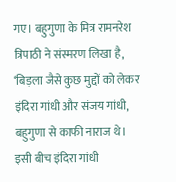गए। बहुगुणा के मित्र रामनरेश त्रिपाठी ने संस्मरण लिखा है, ‘बिड़ला जैसे कुछ मुद्दों को लेकर इंदिरा गांधी और संजय गांधी, बहुगुणा से काफी नाराज थे। इसी बीच इंदिरा गांधी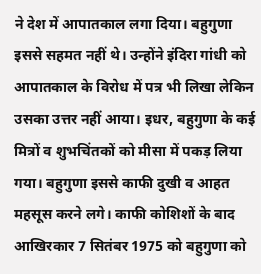ने देश में आपातकाल लगा दिया। बहुगुणा इससे सहमत नहीं थे। उन्होंने इंदिरा गांधी को आपातकाल के विरोध में पत्र भी लिखा लेकिन उसका उत्तर नहीं आया। इधर, बहुगुणा के कई मित्रों व शुभचिंतकों को मीसा में पकड़ लिया गया। बहुगुणा इससे काफी दुखी व आहत महसूस करने लगे। काफी कोशिशों के बाद आखिरकार 7 सितंबर 1975 को बहुगुणा को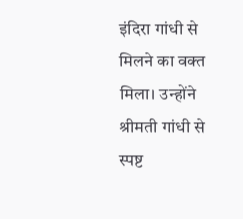इंदिरा गांधी से मिलने का वक्त मिला। उन्होंने श्रीमती गांधी से स्पष्ट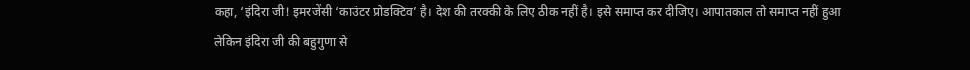कहा, ‘इंदिरा जी! इमरजेंसी ‘काउंटर प्रोडक्टिव’ है। देश की तरक्की के लिए ठीक नहीं है। इसे समाप्त कर दीजिए। आपातकाल तो समाप्त नहीं हुआ लेकिन इंदिरा जी की बहुगुणा से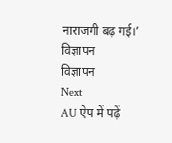नाराजगी बढ़ गई।’
विज्ञापन
विज्ञापन
Next
AU ऐप में पढ़ें